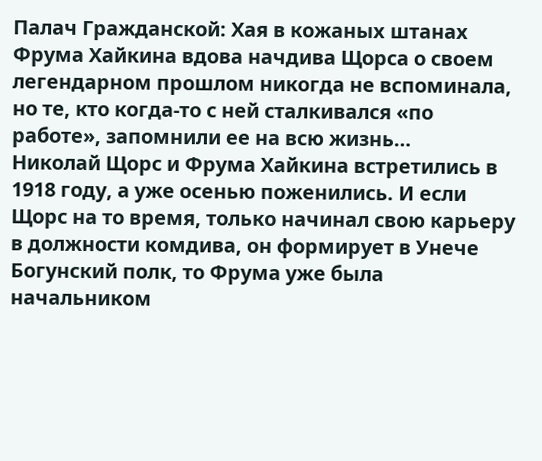Палач Гражданской: Хая в кожаных штанах
Фрума Хайкина вдова начдива Щорса о своем легендарном прошлом никогда не вспоминала, но те, кто когда-то с ней сталкивался «по работе», запомнили ее на всю жизнь…
Николай Щорс и Фрума Хайкина встретились в 1918 году, а уже осенью поженились. И если Щорс на то время, только начинал свою карьеру в должности комдива, он формирует в Унече Богунский полк, то Фрума уже была начальником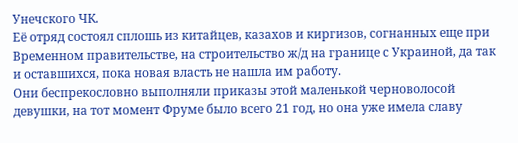Унечского ЧК.
Её отряд состоял сплошь из китайцев, казахов и киргизов, согнанных еще при Временном правительстве, на строительство ж/д на границе с Украиной, да так и оставшихся, пока новая власть не нашла им работу.
Они беспрекословно выполняли приказы этой маленькой черноволосой девушки, на тот момент Фруме было всего 21 год, но она уже имела славу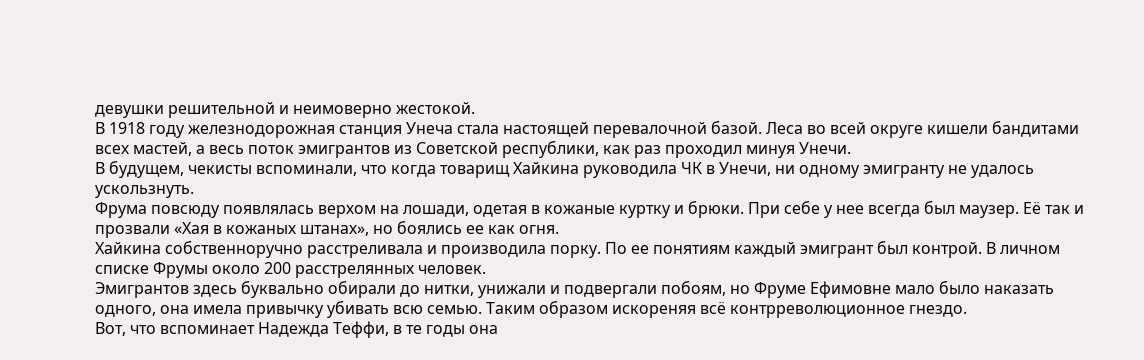девушки решительной и неимоверно жестокой.
В 1918 году железнодорожная станция Унеча стала настоящей перевалочной базой. Леса во всей округе кишели бандитами всех мастей, а весь поток эмигрантов из Советской республики, как раз проходил минуя Унечи.
В будущем, чекисты вспоминали, что когда товарищ Хайкина руководила ЧК в Унечи, ни одному эмигранту не удалось ускользнуть.
Фрума повсюду появлялась верхом на лошади, одетая в кожаные куртку и брюки. При себе у нее всегда был маузер. Её так и прозвали «Хая в кожаных штанах», но боялись ее как огня.
Хайкина собственноручно расстреливала и производила порку. По ее понятиям каждый эмигрант был контрой. В личном списке Фрумы около 200 расстрелянных человек.
Эмигрантов здесь буквально обирали до нитки, унижали и подвергали побоям, но Фруме Ефимовне мало было наказать одного, она имела привычку убивать всю семью. Таким образом искореняя всё контрреволюционное гнездо.
Вот, что вспоминает Надежда Теффи, в те годы она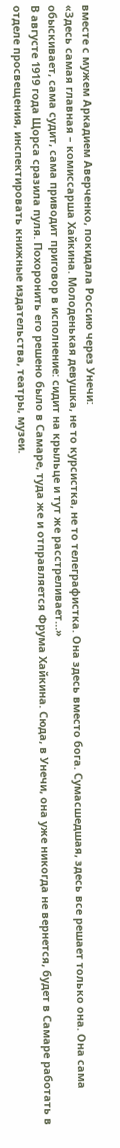вместе с мужем Аркадием Аверченко, покидала Россию через Унечи:
«Здесь самая главная – комиссарша Хайкина. Молоденькая девушка, не то курсистка, не то телеграфистка. Она здесь вместо бога. Сумасшедшая, здесь все решает только она. Она сама обыскивает, сама судит, сама приводит приговор в исполнение: сидит на крыльце и тут же расстреливает…»
В августе 1919 года Щорса сразила пуля. Похоронить его решено было в Самаре, туда же и отправляется Фрума Хайкина. Сюда, в Унечи, она уже никогда не вернется, будет в Самаре работать в отделе просвещения, инспектировать книжные издательства, театры, музеи.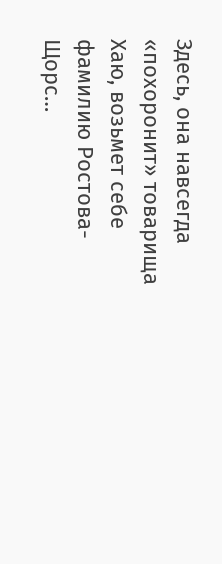Здесь, она навсегда «похоронит» товарища Хаю, возьмет себе фамилию Ростова-Щорс…